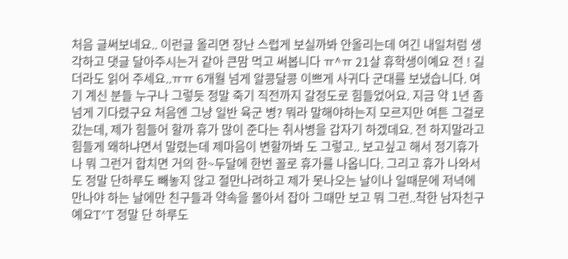처음 글써보네요.. 이런글 올리면 장난 스럽게 보실까봐 안올리는데 여긴 내일처럼 생각하고 댓글 달아주시는거 같아 큰맘 먹고 써봅니다 ㅠ^ㅠ 21살 휴학생이예요 전 ! 길더라도 읽어 주세요..ㅠㅠ 6개월 넘게 알콩달콩 이쁘게 사귀다 군대를 보냈습니다. 여기 계신 분들 누구나 그렇듯 정말 죽기 직전까지 갈정도로 힘들었어요. 지금 약 1년 좀 넘게 기다렸구요 처음엔 그냥 일반 육군 병? 뭐라 말해야하는지 모르지만 여튼 그걸로 갔는데, 제가 힘들어 할까 휴가 많이 준다는 취사병을 갑자기 하겠데요. 전 하지말라고 힘들게 왜하냐면서 말렸는데 제마음이 변할까봐 도 그렇고.. 보고싶고 해서 정기휴가나 뭐 그런거 합치면 거의 한~두달에 한번 꼴로 휴가를 나옵니다. 그리고 휴가 나와서도 정말 단하루도 빼놓지 않고 절만나려하고 제가 못나오는 날이나 일때문에 저녁에 만나야 하는 날에만 친구들과 약속을 몰아서 잡아 그때만 보고 뭐 그런..착한 남자친구예요T^T 정말 단 하루도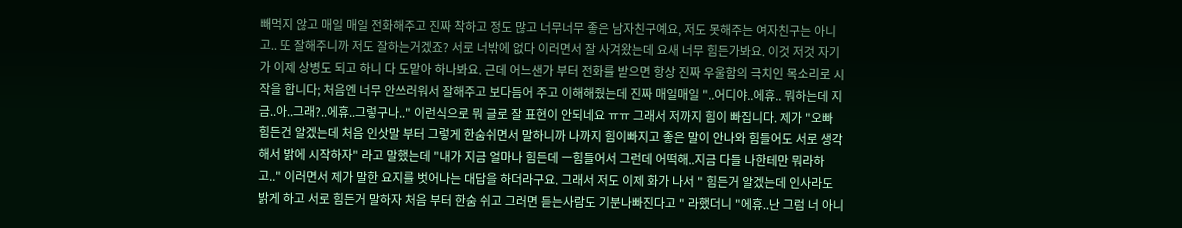빼먹지 않고 매일 매일 전화해주고 진짜 착하고 정도 많고 너무너무 좋은 남자친구예요, 저도 못해주는 여자친구는 아니고.. 또 잘해주니까 저도 잘하는거겠죠? 서로 너밖에 없다 이러면서 잘 사겨왔는데 요새 너무 힘든가봐요. 이것 저것 자기가 이제 상병도 되고 하니 다 도맡아 하나봐요. 근데 어느샌가 부터 전화를 받으면 항상 진짜 우울함의 극치인 목소리로 시작을 합니다; 처음엔 너무 안쓰러워서 잘해주고 보다듬어 주고 이해해줬는데 진짜 매일매일 "..어디야..에휴.. 뭐하는데 지금..아..그래?..에휴..그렇구나.." 이런식으로 뭐 글로 잘 표현이 안되네요 ㅠㅠ 그래서 저까지 힘이 빠집니다. 제가 "오빠 힘든건 알겠는데 처음 인삿말 부터 그렇게 한숨쉬면서 말하니까 나까지 힘이빠지고 좋은 말이 안나와 힘들어도 서로 생각해서 밝에 시작하자" 라고 말했는데 "내가 지금 얼마나 힘든데 ㅡ힘들어서 그런데 어떡해..지금 다들 나한테만 뭐라하고.." 이러면서 제가 말한 요지를 벗어나는 대답을 하더라구요. 그래서 저도 이제 화가 나서 " 힘든거 알겠는데 인사라도 밝게 하고 서로 힘든거 말하자 처음 부터 한숨 쉬고 그러면 듣는사람도 기분나빠진다고 " 라했더니 "에휴..난 그럼 너 아니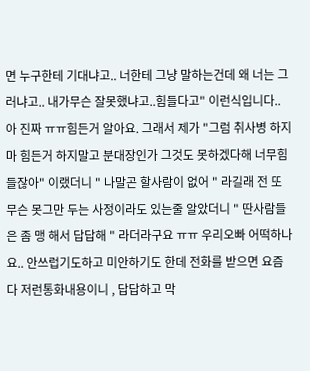면 누구한테 기대냐고.. 너한테 그냥 말하는건데 왜 너는 그러냐고.. 내가무슨 잘못했냐고..힘들다고" 이런식입니다.. 아 진짜 ㅠㅠ힘든거 알아요. 그래서 제가 "그럼 취사병 하지마 힘든거 하지말고 분대장인가 그것도 못하겠다해 너무힘들잖아" 이랬더니 " 나말곤 할사람이 없어 " 라길래 전 또 무슨 못그만 두는 사정이라도 있는줄 알았더니 " 딴사람들은 좀 맹 해서 답답해 " 라더라구요 ㅠㅠ 우리오빠 어떡하나요.. 안쓰럽기도하고 미안하기도 한데 전화를 받으면 요즘 다 저런통화내용이니 , 답답하고 막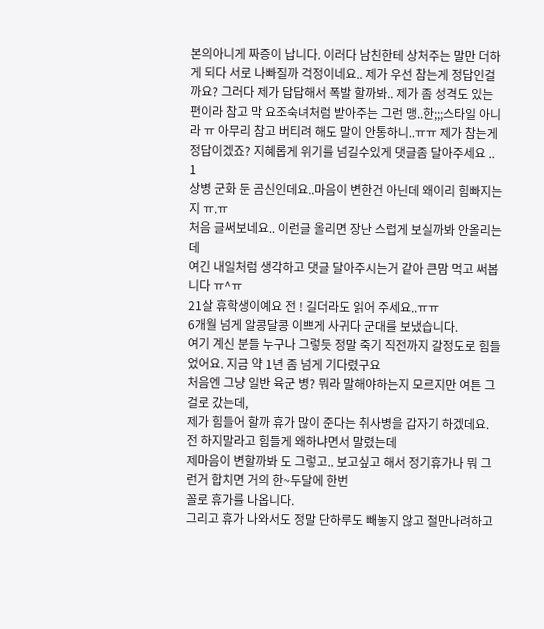본의아니게 짜증이 납니다. 이러다 남친한테 상처주는 말만 더하게 되다 서로 나빠질까 걱정이네요.. 제가 우선 참는게 정답인걸 까요? 그러다 제가 답답해서 폭발 할까봐.. 제가 좀 성격도 있는 편이라 참고 막 요조숙녀처럼 받아주는 그런 맹..한;;;스타일 아니라 ㅠ 아무리 참고 버티려 해도 말이 안통하니..ㅠㅠ 제가 참는게 정답이겠죠? 지혜롭게 위기를 넘길수있게 댓글좀 달아주세요 .. 1
상병 군화 둔 곰신인데요..마음이 변한건 아닌데 왜이리 힘빠지는지 ㅠ.ㅠ
처음 글써보네요.. 이런글 올리면 장난 스럽게 보실까봐 안올리는데
여긴 내일처럼 생각하고 댓글 달아주시는거 같아 큰맘 먹고 써봅니다 ㅠ^ㅠ
21살 휴학생이예요 전 ! 길더라도 읽어 주세요..ㅠㅠ
6개월 넘게 알콩달콩 이쁘게 사귀다 군대를 보냈습니다.
여기 계신 분들 누구나 그렇듯 정말 죽기 직전까지 갈정도로 힘들었어요. 지금 약 1년 좀 넘게 기다렸구요
처음엔 그냥 일반 육군 병? 뭐라 말해야하는지 모르지만 여튼 그걸로 갔는데,
제가 힘들어 할까 휴가 많이 준다는 취사병을 갑자기 하겠데요.
전 하지말라고 힘들게 왜하냐면서 말렸는데
제마음이 변할까봐 도 그렇고.. 보고싶고 해서 정기휴가나 뭐 그런거 합치면 거의 한~두달에 한번
꼴로 휴가를 나옵니다.
그리고 휴가 나와서도 정말 단하루도 빼놓지 않고 절만나려하고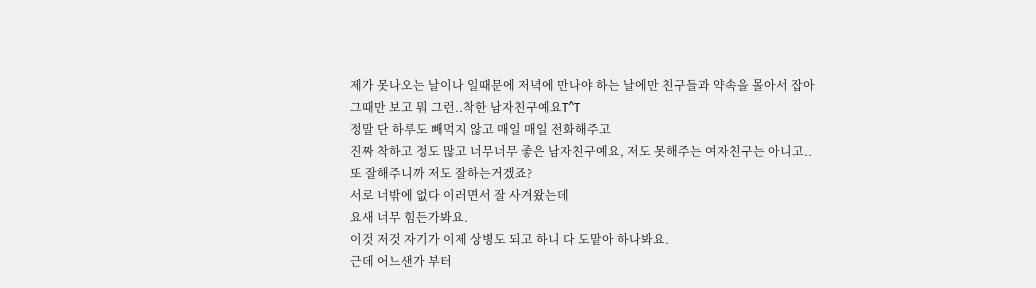제가 못나오는 날이나 일때문에 저녁에 만나야 하는 날에만 친구들과 약속을 몰아서 잡아
그때만 보고 뭐 그런..착한 남자친구예요T^T
정말 단 하루도 빼먹지 않고 매일 매일 전화해주고
진짜 착하고 정도 많고 너무너무 좋은 남자친구예요, 저도 못해주는 여자친구는 아니고..
또 잘해주니까 저도 잘하는거겠죠?
서로 너밖에 없다 이러면서 잘 사겨왔는데
요새 너무 힘든가봐요.
이것 저것 자기가 이제 상병도 되고 하니 다 도맡아 하나봐요.
근데 어느샌가 부터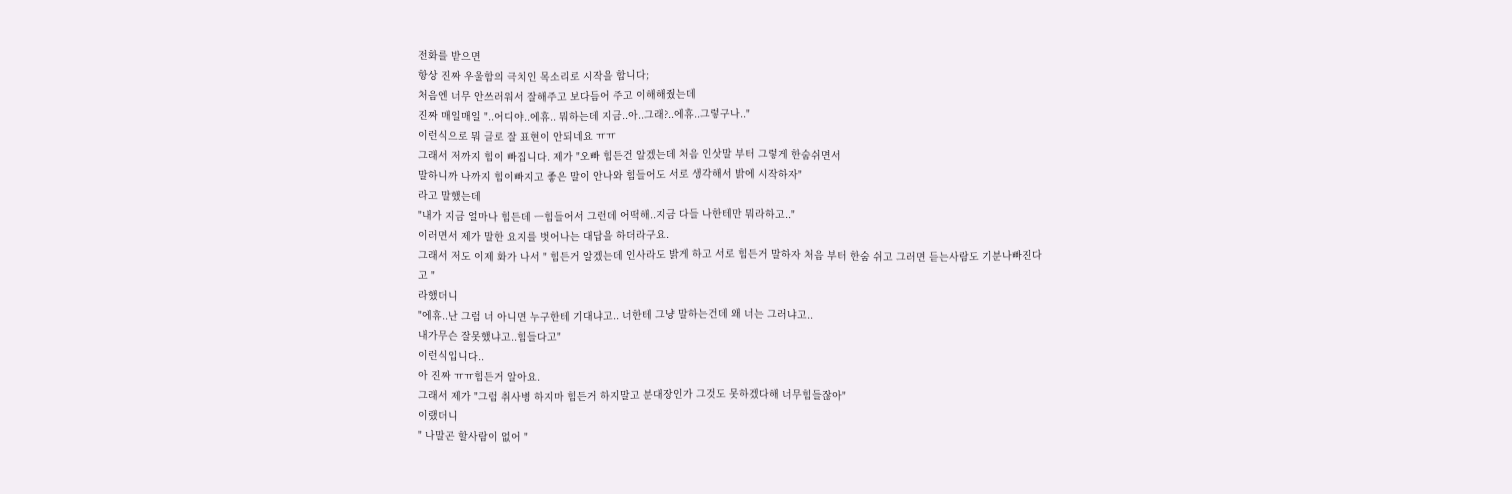전화를 받으면
항상 진짜 우울함의 극치인 목소리로 시작을 합니다;
처음엔 너무 안쓰러워서 잘해주고 보다듬어 주고 이해해줬는데
진짜 매일매일 "..어디야..에휴.. 뭐하는데 지금..아..그래?..에휴..그렇구나.."
이런식으로 뭐 글로 잘 표현이 안되네요 ㅠㅠ
그래서 저까지 힘이 빠집니다. 제가 "오빠 힘든건 알겠는데 처음 인삿말 부터 그렇게 한숨쉬면서
말하니까 나까지 힘이빠지고 좋은 말이 안나와 힘들어도 서로 생각해서 밝에 시작하자"
라고 말했는데
"내가 지금 얼마나 힘든데 ㅡ힘들어서 그런데 어떡해..지금 다들 나한테만 뭐라하고.."
이러면서 제가 말한 요지를 벗어나는 대답을 하더라구요.
그래서 저도 이제 화가 나서 " 힘든거 알겠는데 인사라도 밝게 하고 서로 힘든거 말하자 처음 부터 한숨 쉬고 그러면 듣는사람도 기분나빠진다고 "
라했더니
"에휴..난 그럼 너 아니면 누구한테 기대냐고.. 너한테 그냥 말하는건데 왜 너는 그러냐고..
내가무슨 잘못했냐고..힘들다고"
이런식입니다..
아 진짜 ㅠㅠ힘든거 알아요.
그래서 제가 "그럼 취사병 하지마 힘든거 하지말고 분대장인가 그것도 못하겠다해 너무힘들잖아"
이랬더니
" 나말곤 할사람이 없어 "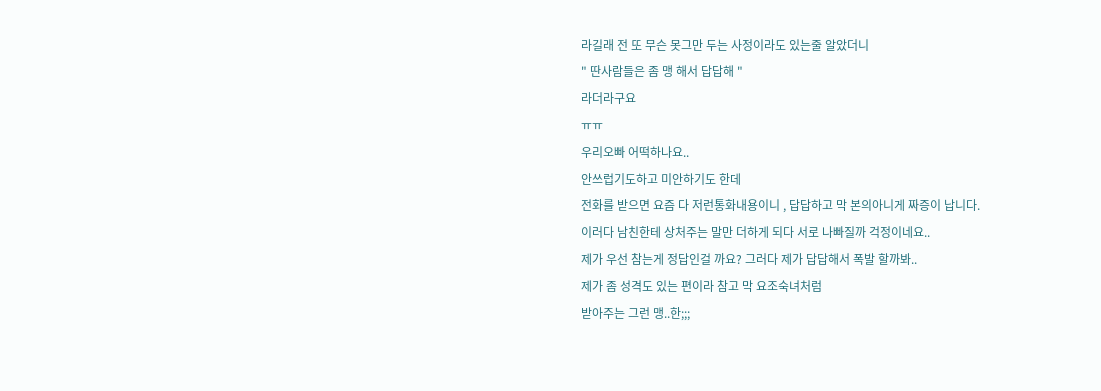라길래 전 또 무슨 못그만 두는 사정이라도 있는줄 알았더니
" 딴사람들은 좀 맹 해서 답답해 "
라더라구요
ㅠㅠ
우리오빠 어떡하나요..
안쓰럽기도하고 미안하기도 한데
전화를 받으면 요즘 다 저런통화내용이니 , 답답하고 막 본의아니게 짜증이 납니다.
이러다 남친한테 상처주는 말만 더하게 되다 서로 나빠질까 걱정이네요..
제가 우선 참는게 정답인걸 까요? 그러다 제가 답답해서 폭발 할까봐..
제가 좀 성격도 있는 편이라 참고 막 요조숙녀처럼
받아주는 그런 맹..한;;;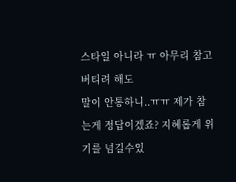스타일 아니라 ㅠ 아무리 참고 버티려 해도
말이 안통하니..ㅠㅠ 제가 참는게 정답이겠죠? 지혜롭게 위기를 넘길수있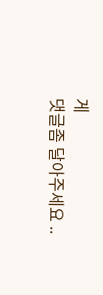게
댓글좀 달아주세요 ..